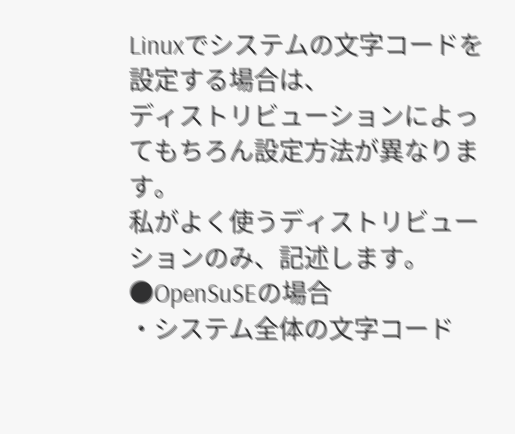Linuxでシステムの文字コードを設定する場合は、
ディストリビューションによってもちろん設定方法が異なります。
私がよく使うディストリビューションのみ、記述します。
●OpenSuSEの場合
・システム全体の文字コード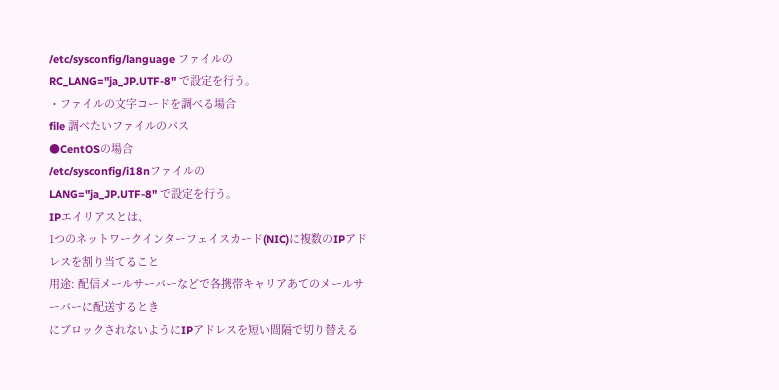/etc/sysconfig/language ファイルの
RC_LANG="ja_JP.UTF-8" で設定を行う。
・ファイルの文字コードを調べる場合
file 調べたいファイルのパス
●CentOSの場合
/etc/sysconfig/i18nファイルの
LANG="ja_JP.UTF-8" で設定を行う。
IPエイリアスとは、
1つのネットワークインターフェイスカード(NIC)に複数のIPアドレスを割り当てること
用途: 配信メールサーバーなどで各携帯キャリアあてのメールサーバーに配送するとき
にブロックされないようにIPアドレスを短い間隔で切り替える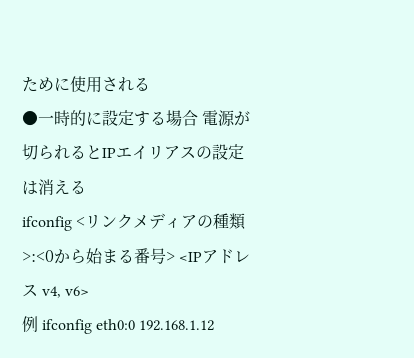ために使用される
●一時的に設定する場合 電源が切られるとIPエイリアスの設定は消える
ifconfig <リンクメディアの種類>:<0から始まる番号> <IPアドレス v4, v6>
例 ifconfig eth0:0 192.168.1.12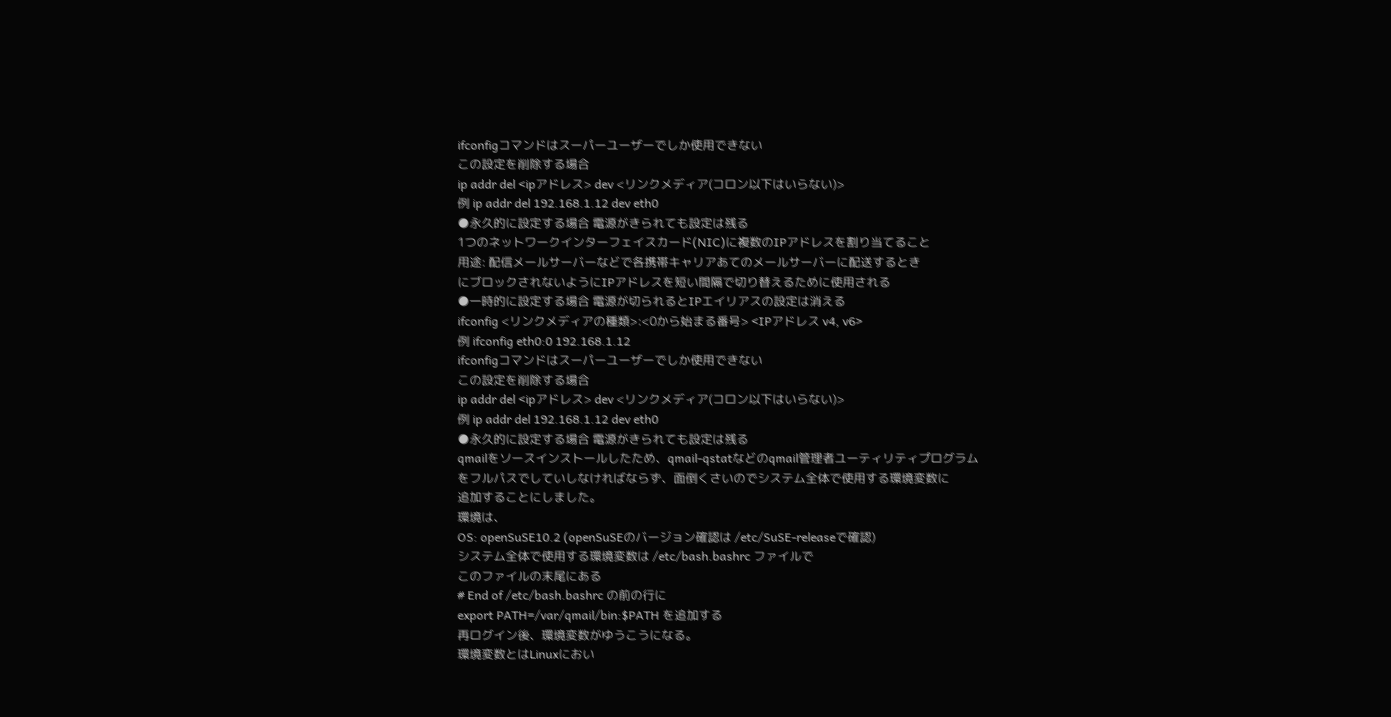ifconfigコマンドはスーパーユーザーでしか使用できない
この設定を削除する場合
ip addr del <ipアドレス> dev <リンクメディア(コロン以下はいらない)>
例 ip addr del 192.168.1.12 dev eth0
●永久的に設定する場合 電源がきられても設定は残る
1つのネットワークインターフェイスカード(NIC)に複数のIPアドレスを割り当てること
用途: 配信メールサーバーなどで各携帯キャリアあてのメールサーバーに配送するとき
にブロックされないようにIPアドレスを短い間隔で切り替えるために使用される
●一時的に設定する場合 電源が切られるとIPエイリアスの設定は消える
ifconfig <リンクメディアの種類>:<0から始まる番号> <IPアドレス v4, v6>
例 ifconfig eth0:0 192.168.1.12
ifconfigコマンドはスーパーユーザーでしか使用できない
この設定を削除する場合
ip addr del <ipアドレス> dev <リンクメディア(コロン以下はいらない)>
例 ip addr del 192.168.1.12 dev eth0
●永久的に設定する場合 電源がきられても設定は残る
qmailをソースインストールしたため、qmail-qstatなどのqmail管理者ユーティリティプログラム
をフルパスでしていしなければならず、面倒くさいのでシステム全体で使用する環境変数に
追加することにしました。
環境は、
OS: openSuSE10.2 (openSuSEのバージョン確認は /etc/SuSE-releaseで確認)
システム全体で使用する環境変数は /etc/bash.bashrc ファイルで
このファイルの末尾にある
# End of /etc/bash.bashrc の前の行に
export PATH=/var/qmail/bin:$PATH を追加する
再ログイン後、環境変数がゆうこうになる。
環境変数とはLinuxにおい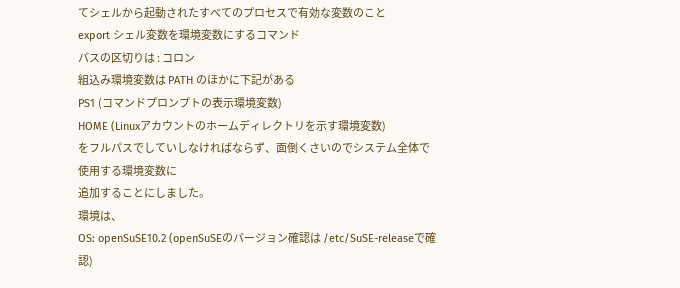てシェルから起動されたすべてのプロセスで有効な変数のこと
export シェル変数を環境変数にするコマンド
パスの区切りは : コロン
組込み環境変数は PATH のほかに下記がある
PS1 (コマンドプロンプトの表示環境変数)
HOME (Linuxアカウントのホームディレクトリを示す環境変数)
をフルパスでしていしなければならず、面倒くさいのでシステム全体で使用する環境変数に
追加することにしました。
環境は、
OS: openSuSE10.2 (openSuSEのバージョン確認は /etc/SuSE-releaseで確認)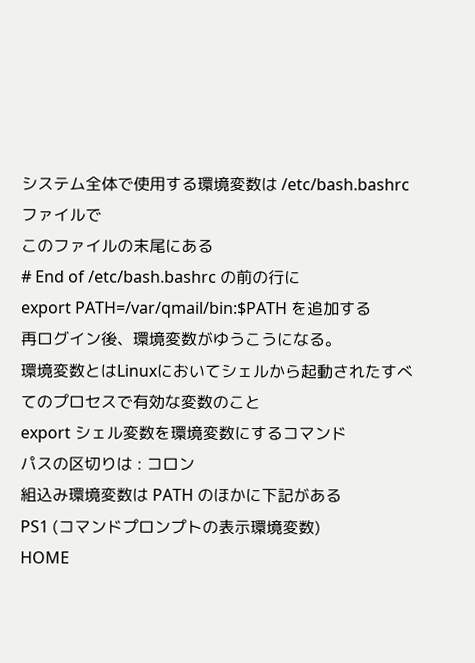システム全体で使用する環境変数は /etc/bash.bashrc ファイルで
このファイルの末尾にある
# End of /etc/bash.bashrc の前の行に
export PATH=/var/qmail/bin:$PATH を追加する
再ログイン後、環境変数がゆうこうになる。
環境変数とはLinuxにおいてシェルから起動されたすべてのプロセスで有効な変数のこと
export シェル変数を環境変数にするコマンド
パスの区切りは : コロン
組込み環境変数は PATH のほかに下記がある
PS1 (コマンドプロンプトの表示環境変数)
HOME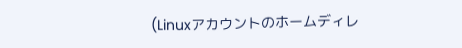(Linuxアカウントのホームディレ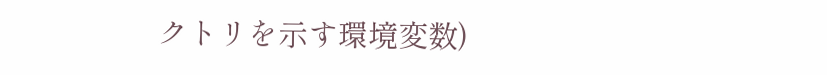クトリを示す環境変数)